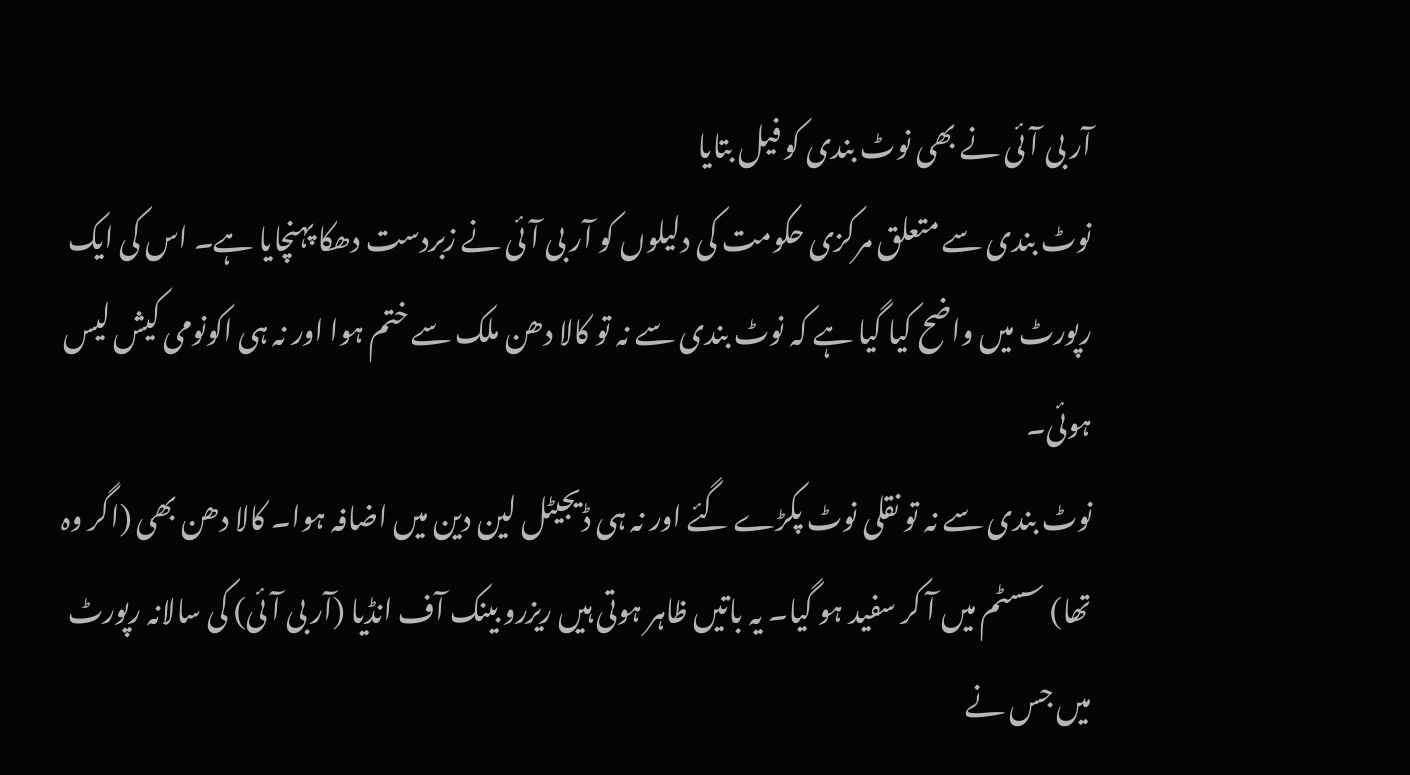آر بی آئی نے بھی نوٹ بندی کو فیل بتایا
نوٹ بندی سے متعلق مرکزی حکومت کی دلیلوں کو آر بی آئی نے زبردست دھکا پہنچایا ہے۔ اس کی ایک رپورٹ میں واضح کیا گیا ہے کہ نوٹ بندی سے نہ تو کالا دھن ملک سے ختم ہوا اور نہ ہی اکونومی کیش لیس ہوئی۔
نوٹ بندی سے نہ تو نقلی نوٹ پکڑے گئے اور نہ ہی ڈیجیٹل لین دین میں اضافہ ہوا۔ کالا دھن بھی (اگر وہ تھا) سسٹم میں آ کر سفید ہو گیا۔ یہ باتیں ظاہر ہوتی ہیں ریزرو بینک آف انڈیا (آر بی آئی) کی سالانہ رپورٹ میں جس نے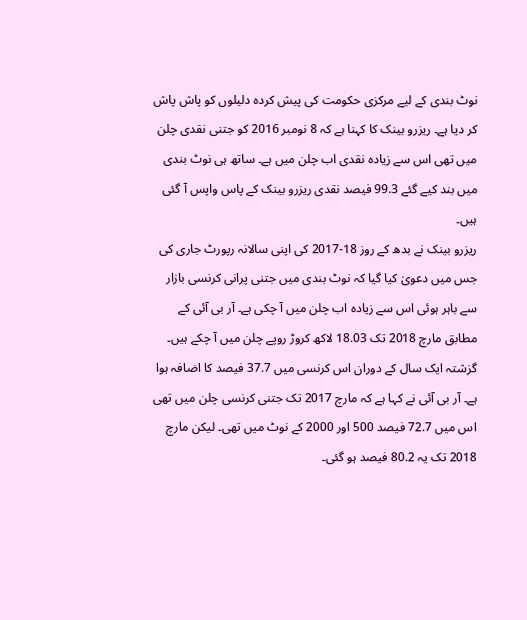نوٹ بندی کے لیے مرکزی حکومت کی پیش کردہ دلیلوں کو پاش پاش کر دیا ہے۔ ریزرو بینک کا کہنا ہے کہ 8 نومبر 2016 کو جتنی نقدی چلن میں تھی اس سے زیادہ نقدی اب چلن میں ہے۔ ساتھ ہی نوٹ بندی میں بند کیے گئے 99.3 فیصد نقدی ریزرو بینک کے پاس واپس آ گئی ہیں۔
ریزرو بینک نے بدھ کے روز 18-2017 کی اپنی سالانہ رپورٹ جاری کی جس میں دعویٰ کیا گیا کہ نوٹ بندی میں جتنی پرانی کرنسی بازار سے باہر ہوئی اس سے زیادہ اب چلن میں آ چکی ہے۔ آر بی آئی کے مطابق مارچ 2018 تک 18.03 لاکھ کروڑ روپے چلن میں آ چکے ہیں۔ گزشتہ ایک سال کے دوران اس کرنسی میں 37.7 فیصد کا اضافہ ہوا ہے۔ آر بی آئی نے کہا ہے کہ مارچ 2017 تک جتنی کرنسی چلن میں تھی اس میں 72.7 فیصد 500 اور 2000 کے نوٹ میں تھی۔ لیکن مارچ 2018 تک یہ 80.2 فیصد ہو گئی۔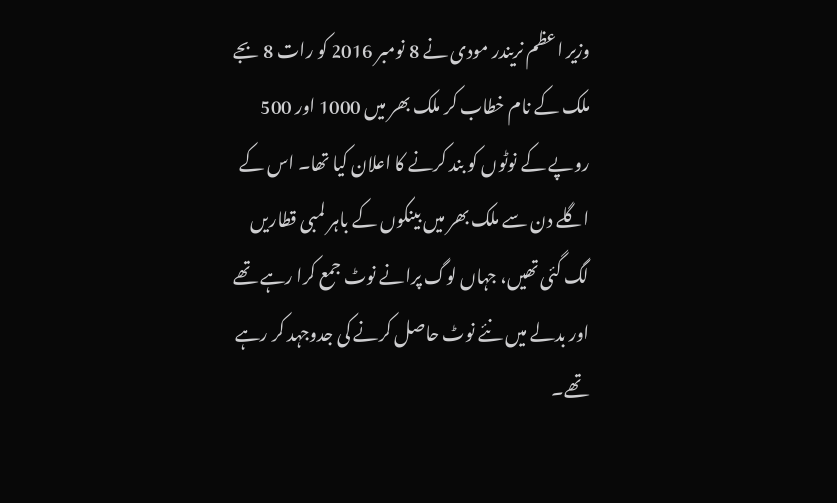وزیر اعظم نریندر مودی نے 8 نومبر 2016 کو رات 8 بجے ملک کے نام خطاب کر ملک بھر میں 1000 اور 500 روپے کے نوٹوں کو بند کرنے کا اعلان کیا تھا۔ اس کے اگلے دن سے ملک بھر میں بینکوں کے باہر لمبی قطاریں لگ گئی تھیں، جہاں لوگ پرانے نوٹ جمع کرا رہے تھے اور بدلے میں نئے نوٹ حاصل کرنے کی جدوجہد کر رہے تھے۔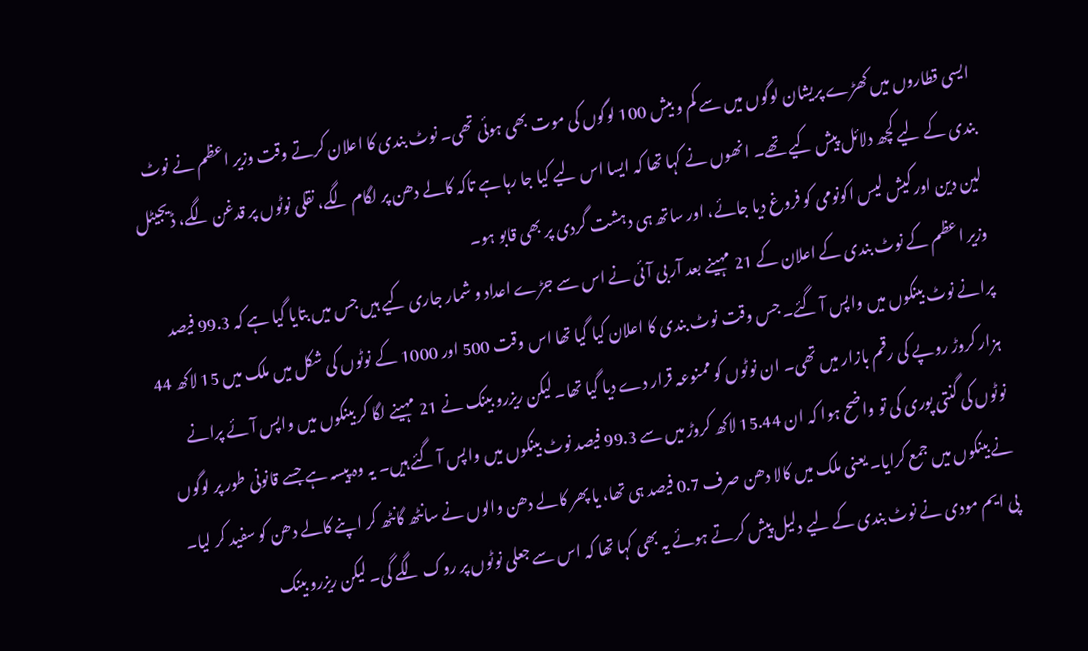ایسی قطاروں میں کھڑے پریشان لوگوں میں سے کم و بیش 100 لوگوں کی موت بھی ہوئی تھی۔ نوٹ بندی کا اعلان کرتے وقت وزیر اعظم نے نوٹ بندی کے لیے کچھ دلائل پیش کیے تھے۔ انھوں نے کہا تھا کہ ایسا اس لیے کیا جا رہا ہے تاکہ کالے دھن پر لگام لگے، نقلی نوٹوں پر قدغن لگے، ڈیجیٹل لین دین اور کیش لیس اکونومی کو فروغ دیا جائے، اور ساتھ ہی دہشت گردی پر بھی قابو ہو۔
وزیر اعظم کے نوٹ بندی کے اعلان کے 21 مہینے بعد آر بی آئی نے اس سے جڑے اعداد و شمار جاری کیے ہیں جس میں بتایا گیا ہے کہ 99.3 فیصد پرانے نوٹ بینکوں میں واپس آ گئے۔ جس وقت نوٹ بندی کا اعلان کیا گیا تھا اس وقت 500 اور 1000 کے نوٹوں کی شکل میں ملک میں 15 لاکھ 44 ہزار کروڑ روپے کی رقم بازار میں تھی۔ ان نوٹوں کو ممنوعہ قرار دے دیا گیا تھا۔ لیکن ریزرو بینک نے 21 مہینے لگا کر بینکوں میں واپس آئے پرانے نوٹوں کی گنتی پوری کی تو واضح ہوا کہ ان 15.44 لاکھ کروڑ میں سے 99.3 فیصد نوٹ بینکوں میں واپس آ گئے ہیں۔ یہ وہ پیسہ ہے جسے قانونی طور پر لوگوں نے بینکوں میں جمع کرایا۔ یعنی ملک میں کالا دھن صرف 0.7 فیصد ہی تھا، یا پھر کالے دھن والوں نے سانٹھ گانٹھ کر اپنے کالے دھن کو سفید کر لیا۔
پی ایم مودی نے نوٹ بندی کے لیے دلیل پیش کرتے ہوئے یہ بھی کہا تھا کہ اس سے جعلی نوٹوں پر روک لگے گی۔ لیکن ریزرو بینک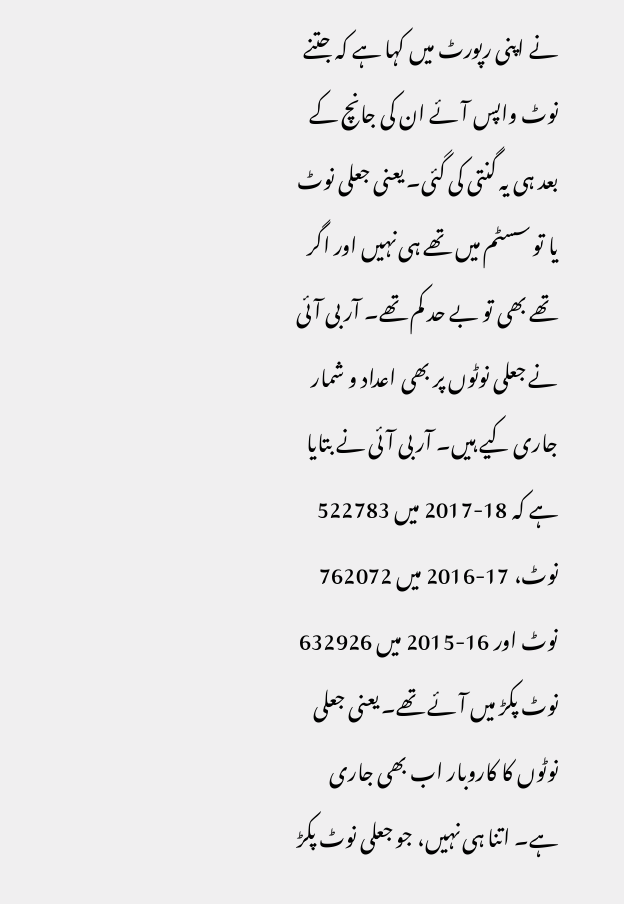نے اپنی رپورٹ میں کہا ہے کہ جتنے نوٹ واپس آئے ان کی جانچ کے بعد ہی یہ گنتی کی گئی۔ یعنی جعلی نوٹ یا تو سسٹم میں تھے ہی نہیں اور اگر تھے بھی تو بے حد کم تھے۔ آر بی آئی نے جعلی نوٹوں پر بھی اعداد و شمار جاری کیے ہیں۔ آر بی آئی نے بتایا ہے کہ 18-2017 میں 522783 نوٹ، 17-2016 میں 762072 نوٹ اور 16-2015 میں 632926 نوٹ پکڑ میں آئے تھے۔ یعنی جعلی نوٹوں کا کاروبار اب بھی جاری ہے۔ اتنا ہی نہیں، جو جعلی نوٹ پکڑ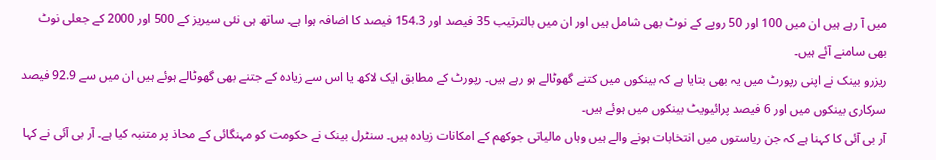میں آ رہے ہیں ان میں 100 اور 50 روپے کے نوٹ بھی شامل ہیں اور ان میں بالترتیب 35 فیصد اور 154.3 فیصد کا اضافہ ہوا ہے۔ ساتھ ہی نئی سیریز کے 500 اور 2000 کے جعلی نوٹ بھی سامنے آئے ہیں۔
ریزرو بینک نے اپنی رپورٹ میں یہ بھی بتایا ہے کہ بینکوں میں کتنے گھوٹالے ہو رہے ہیں۔ رپورٹ کے مطابق ایک لاکھ یا اس سے زیادہ کے جتنے بھی گھوٹالے ہوئے ہیں ان میں سے 92.9 فیصد سرکاری بینکوں میں اور 6 فیصد پرائیویٹ بینکوں میں ہوئے ہیں۔
آر بی آئی کا کہنا ہے کہ جن ریاستوں میں انتخابات ہونے والے ہیں وہاں مالیاتی جوکھم کے امکانات زیادہ ہیں۔ سنٹرل بینک نے حکومت کو مہنگائی کے محاذ پر متنبہ کیا ہے۔ آر بی آئی نے کہا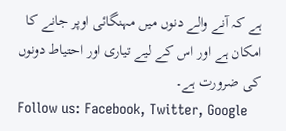ہے کہ آنے والے دنوں میں مہنگائی اوپر جانے کا امکان ہے اور اس کے لیے تیاری اور احتیاط دونوں کی ضرورت ہے۔
Follow us: Facebook, Twitter, Google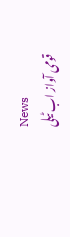News
قومی آواز اب ٹیلی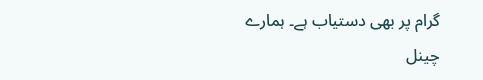گرام پر بھی دستیاب ہے۔ ہمارے چینل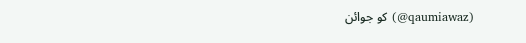(qaumiawaz@) کو جوائن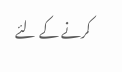کرنے کے لئے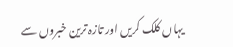یہاں کلک کریں اور تازہ ترین خبروں سے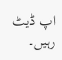اپ ڈیٹ رہیں۔